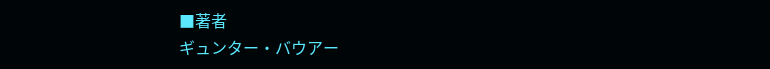■著者
ギュンター・バウアー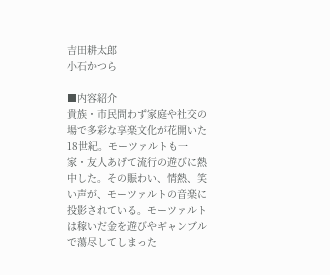吉田耕太郎
小石かつら

■内容紹介
貴族・市民問わず家庭や社交の場で多彩な享楽文化が花開いた18世紀。モーツァルトも一家・友人あげて流行の遊びに熱中した。その賑わい、情熱、笑い声が、モーツァルトの音楽に投影されている。モーツァルトは稼いだ金を遊びやギャンブルで蕩尽してしまった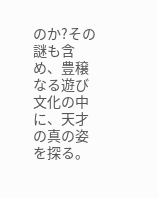のか?その謎も含め、豊穣なる遊び文化の中に、天才の真の姿を探る。